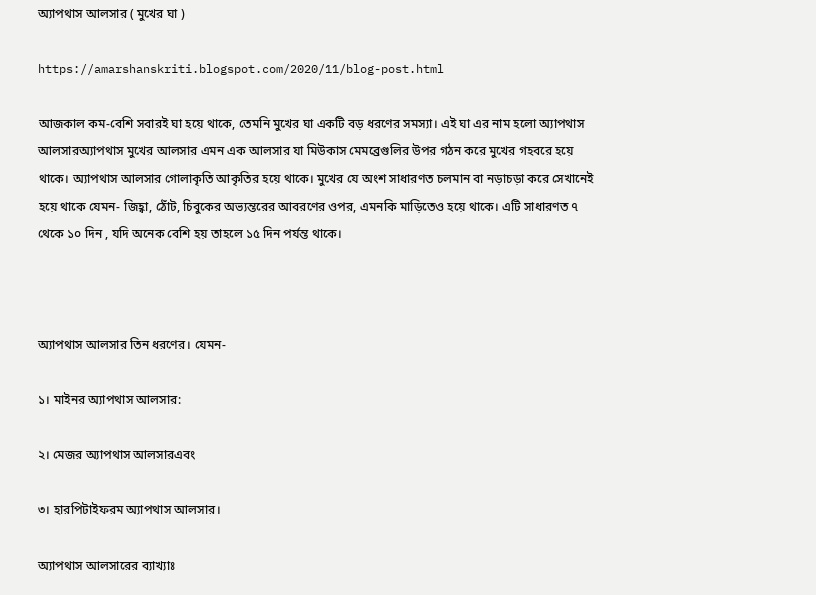অ্যাপথাস আলসার ( মুখের ঘা )

https://amarshanskriti.blogspot.com/2020/11/blog-post.html

আজকাল কম-বেশি সবারই ঘা হয়ে থাকে, তেমনি মুখের ঘা একটি বড় ধরণের সমস্যা। এই ঘা এর নাম হলো অ্যাপথাস আলসারঅ্যাপথাস মুখের আলসার এমন এক আলসার যা মিউকাস মেমব্রেগুলির উপর গঠন করে মুখের গহবরে হয়ে থাকে। অ্যাপথাস আলসার গোলাকৃতি আকৃতির হয়ে থাকে। মুখের যে অংশ সাধারণত চলমান বা নড়াচড়া করে সেখানেই হয়ে থাকে যেমন- জিহ্বা, ঠোঁট, চিবুকের অভ্যন্তরের আবরণের ওপর, এমনকি মাড়িতেও হয়ে থাকে। এটি সাধারণত ৭ থেকে ১০ দিন , যদি অনেক বেশি হয় তাহলে ১৫ দিন পর্যন্ত থাকে।



অ্যাপথাস আলসার তিন ধরণের। যেমন-

১। মাইনর অ্যাপথাস আলসার:

২। মেজর অ্যাপথাস আলসারএবং

৩। হারপিটাইফরম অ্যাপথাস আলসার।

অ্যাপথাস আলসারের ব্যাখ্যাঃ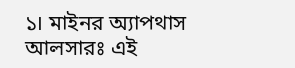১। মাইনর অ্যাপথাস আলসারঃ এই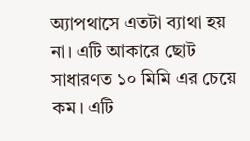অ্যাপথাসে এতটা ব্যাথা হয় না। এটি আকারে ছোট সাধারণত ১০ মিমি এর চেয়ে কম। এটি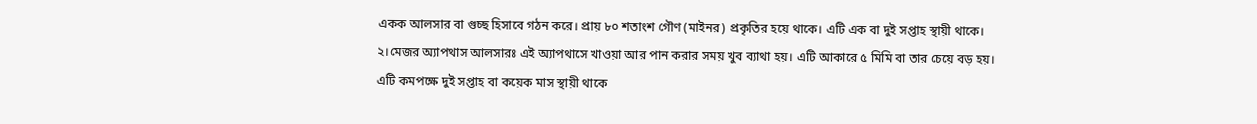একক আলসার বা গুচ্ছ হিসাবে গঠন করে। প্রায় ৮০ শতাংশ গৌণ (মাইনর) প্রকৃতির হয়ে থাকে। এটি এক বা দুই সপ্তাহ স্থায়ী থাকে।
২।মেজর অ্যাপথাস আলসারঃ এই অ্যাপথাসে খাওয়া আর পান করার সময় খুব ব্যাথা হয়। এটি আকারে ৫ মিমি বা তার চেয়ে বড় হয়। এটি কমপক্ষে দুই সপ্তাহ বা কয়েক মাস স্থায়ী থাকে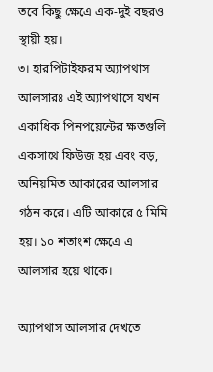তবে কিছু ক্ষেএে এক-দুই বছরও স্থায়ী হয়।
৩। হারপিটাইফরম অ্যাপথাস আলসারঃ এই অ্যাপথাসে যখন একাধিক পিনপয়েন্টের ক্ষতগুলি একসাথে ফিউজ হয় এবং বড়, অনিয়মিত আকারের আলসার গঠন করে। এটি আকারে ৫ মিমি হয়। ১০ শতাংশ ক্ষেএে এ আলসার হয়ে থাকে।

অ্যাপথাস আলসার দেখতে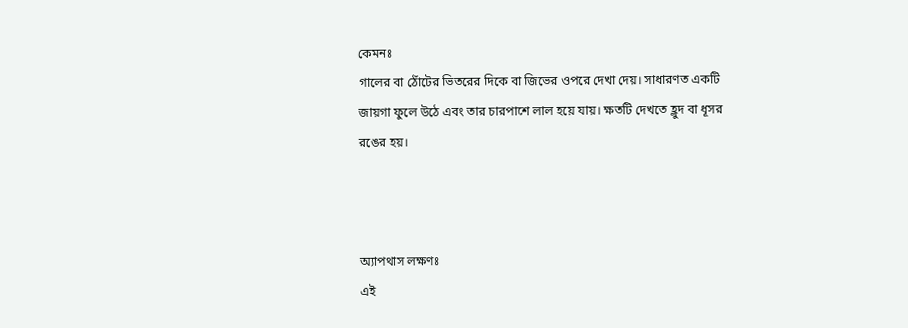কেমনঃ
গালের বা ঠোঁটের ভিতরের দিকে বা জিভের ওপরে দেখা দেয়। সাধারণত একটি জায়গা ফুলে উঠে এবং তার চারপাশে লাল হয়ে যায়। ক্ষতটি দেখতে হ্লুদ বা ধূসর রঙের হয়।



অ্যাপথাস লক্ষণঃ
এই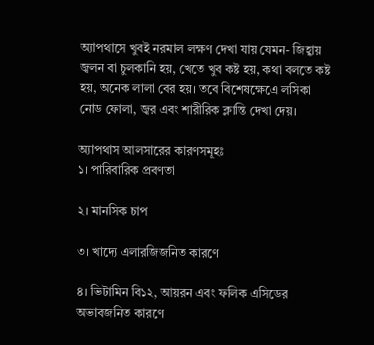অ্যাপথাসে খুবই নরমাল লক্ষণ দেখা যায় যেমন- জিহ্বায় জ্বলন বা চুলকানি হয়, খেতে খুব কষ্ট হয়, কথা বলতে কষ্ট হয়, অনেক লালা বের হয়। তবে বিশেষক্ষেএে লসিকা নোড ফোলা, জ্বর এবং শারীরিক ক্লান্তি দেখা দেয়।

অ্যাপথাস আলসারের কারণসমূহঃ
১। পারিবারিক প্রবণতা

২। মানসিক চাপ

৩। খাদ্যে এলারজিজনিত কারণে

৪। ভিটামিন বি১২, আয়রন এবং ফলিক এসিডের অভাবজনিত কারণে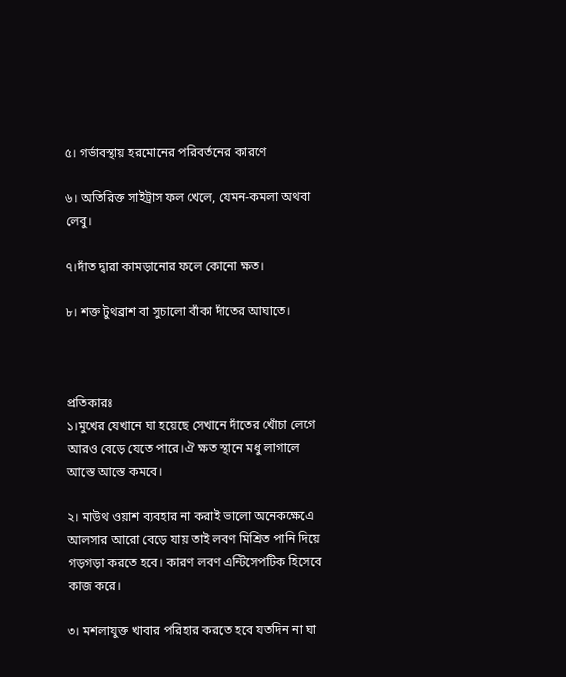৫। গর্ভাবস্থায় হরমোনের পরিবর্তনের কারণে

৬। অতিরিক্ত সাইট্রাস ফল খেলে, যেমন-কমলা অথবা লেবু।

৭।দাঁত দ্বারা কামড়ানোর ফলে কোনো ক্ষত।

৮। শক্ত টুথব্রাশ বা সুচালো বাঁকা দাঁতের আঘাতে।



প্রতিকারঃ
১।মুখের যেখানে ঘা হয়েছে সেখানে দাঁতের খোঁচা লেগে আরও বেড়ে যেতে পারে।ঐ ক্ষত স্থানে মধু লাগালে আস্তে আস্তে কমবে।

২। মাউথ ওয়াশ ব্যবহার না করাই ভালো অনেকক্ষেএে আলসার আরো বেড়ে যায় তাই লবণ মিশ্রিত পানি দিয়ে গড়গড়া করতে হবে। কারণ লবণ এন্টিসেপটিক হিসেবে কাজ করে।

৩। মশলাযুক্ত খাবার পরিহার করতে হবে যতদিন না ঘা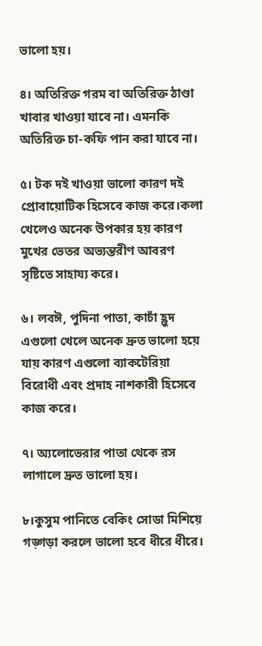ভালো হয়।

৪। অতিরিক্ত গরম বা অতিরিক্ত ঠাণ্ডা খাবার খাওয়া যাবে না। এমনকি অতিরিক্ত চা-কফি পান করা যাবে না।

৫। টক দই খাওয়া ভালো কারণ দই প্রোবায়োটিক হিসেবে কাজ করে।কলা খেলেও অনেক উপকার হয় কারণ মুখের ভেতর অভ্যন্তরীণ আবরণ সৃষ্টিতে সাহায্য করে।

৬। লবঈ, পুদিনা পাতা, কাচাঁ হ্লুদ এগুলো খেলে অনেক দ্রুত ভালো হয়ে যায় কারণ এগুলো ব্যাকটেরিয়া বিরোধী এবং প্রদাহ নাশকারী হিসেবে কাজ করে।

৭। অ্যলোভেরার পাতা থেকে রস লাগালে দ্রুত ভালো হয়।

৮।কুসুম পানিতে বেকিং সোডা মিশিয়ে গড়্গড়া করলে ভালো হবে ধীরে ধীরে।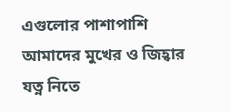এগুলোর পাশাপাশি আমাদের মুখের ও জিহ্বার যত্ন নিতে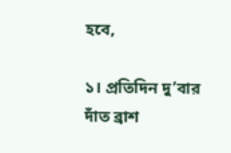হবে,

১। প্রতিদিন দু’বার দাঁত ব্রাশ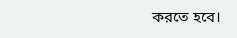করতে হবে।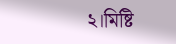২।মিষ্টি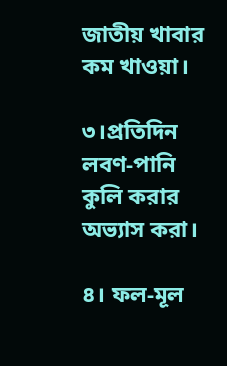জাতীয় খাবার কম খাওয়া।

৩।প্রতিদিন লবণ-পানি কুলি করার অভ্যাস করা।

৪। ফল-মূল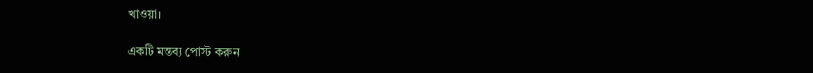খাওয়া।

একটি মন্তব্য পোস্ট করুন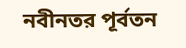নবীনতর পূর্বতন